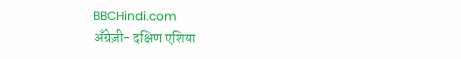BBCHindi.com
अँग्रेज़ी- दक्षिण एशिया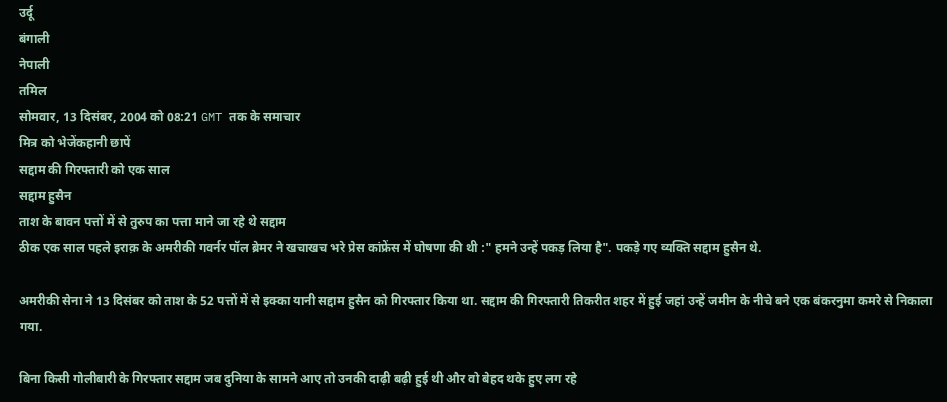उर्दू
बंगाली
नेपाली
तमिल
सोमवार, 13 दिसंबर, 2004 को 08:21 GMT तक के समाचार
मित्र को भेजेंकहानी छापें
सद्दाम की गिरफ्तारी को एक साल
सद्दाम हुसैन
ताश के बावन पत्तों में से तुरुप का पत्ता माने जा रहे थे सद्दाम
ठीक एक साल पहले इराक़ के अमरीकी गवर्नर पॉल ब्रेमर ने खचाखच भरे प्रेस कांफ्रेंस में घोषणा की थी :" हमने उन्हें पकड़ लिया है". पकड़े गए व्यक्ति सद्दाम हुसैन थे.

अमरीकी सेना ने 13 दिसंबर को ताश के 52 पत्तों में से इक्का यानी सद्दाम हुसैन को गिरफ्तार किया था. सद्दाम की गिरफ्तारी तिकरीत शहर में हुई जहां उन्हें जमीन के नीचे बने एक बंकरनुमा कमरे से निकाला गया.

बिना किसी गोलीबारी के गिरफ्तार सद्दाम जब दुनिया के सामने आए तो उनकी दाढ़ी बढ़ी हुई थी और वो बेहद थके हुए लग रहे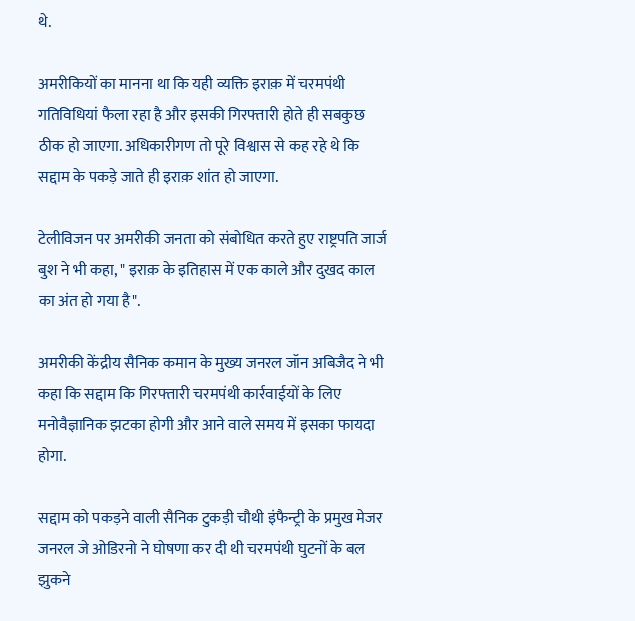थे.

अमरीकियों का मानना था कि यही व्यक्ति इराक़ में चरमपंथी गतिविधियां फैला रहा है और इसकी गिरफ्तारी होते ही सबकुछ ठीक हो जाएगा. अधिकारीगण तो पूरे विश्वास से कह रहे थे कि सद्दाम के पकड़े जाते ही इराक़ शांत हो जाएगा.

टेलीविजन पर अमरीकी जनता को संबोधित करते हुए राष्ट्रपति जार्ज बुश ने भी कहा, " इराक़ के इतिहास में एक काले और दुखद काल का अंत हो गया है".

अमरीकी केंद्रीय सैनिक कमान के मुख्य जनरल जॉन अबिजैद ने भी कहा कि सद्दाम कि गिरफ्तारी चरमपंथी कार्रवाईयों के लिए मनोवैज्ञानिक झटका होगी और आने वाले समय में इसका फायदा होगा.

सद्दाम को पकड़ने वाली सैनिक टुकड़ी चौथी इंफैन्ट्री के प्रमुख मेजर जनरल जे ओडिरनो ने घोषणा कर दी थी चरमपंथी घुटनों के बल झुकने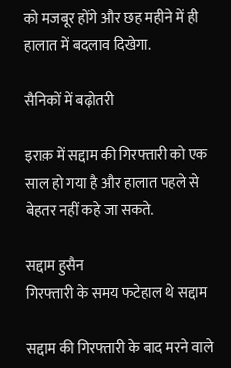को मजबूर होंगे और छह महीने में ही हालात में बदलाव दिखेगा.

सैनिकों में बढ़ोतरी

इराक़ में सद्दाम की गिरफ्तारी को एक साल हो गया है और हालात पहले से बेहतर नहीं कहे जा सकते.

सद्दाम हुसैन
गिरफ्तारी के समय फटेहाल थे सद्दाम

सद्दाम की गिरफ्तारी के बाद मरने वाले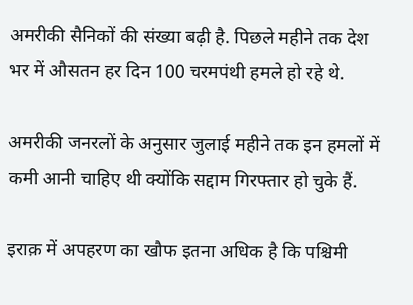अमरीकी सैनिकों की संख्या बढ़ी है. पिछले महीने तक देश भर में औसतन हर दिन 100 चरमपंथी हमले हो रहे थे.

अमरीकी जनरलों के अनुसार जुलाई महीने तक इन हमलों में कमी आनी चाहिए थी क्योंकि सद्दाम गिरफ्तार हो चुके हैं.

इराक़ में अपहरण का खौफ इतना अधिक है कि पश्चिमी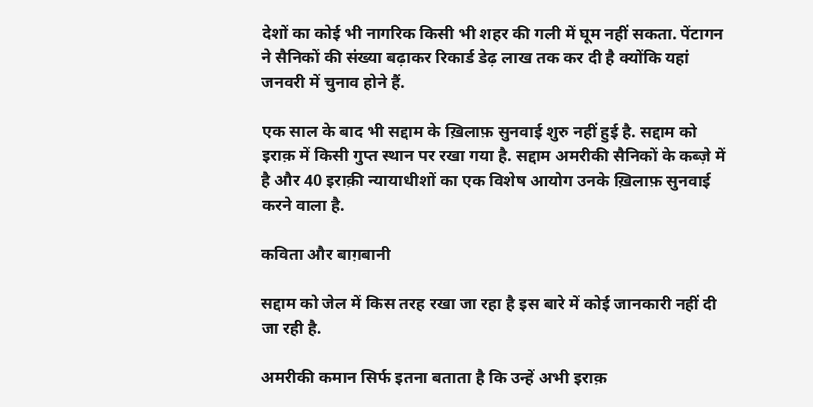देशों का कोई भी नागरिक किसी भी शहर की गली में घूम नहीं सकता. पेंटागन ने सैनिकों की संख्या बढ़ाकर रिकार्ड डेढ़ लाख तक कर दी है क्योंकि यहां जनवरी में चुनाव होने हैं.

एक साल के बाद भी सद्दाम के ख़िलाफ़ सुनवाई शुरु नहीं हुई है. सद्दाम को इराक़ में किसी गुप्त स्थान पर रखा गया है. सद्दाम अमरीकी सैनिकों के कब्ज़े में है और 40 इराक़ी न्यायाधीशों का एक विशेष आयोग उनके ख़िलाफ़ सुनवाई करने वाला है.

कविता और बाग़बानी

सद्दाम को जेल में किस तरह रखा जा रहा है इस बारे में कोई जानकारी नहीं दी जा रही है.

अमरीकी कमान सिर्फ इतना बताता है कि उन्हें अभी इराक़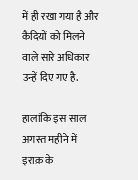में ही रखा गया है और कैदियों को मिलने वाले सारे अधिकार उन्हें दिए गए है.

हालांकि इस साल अगस्त महीने में इराक़ के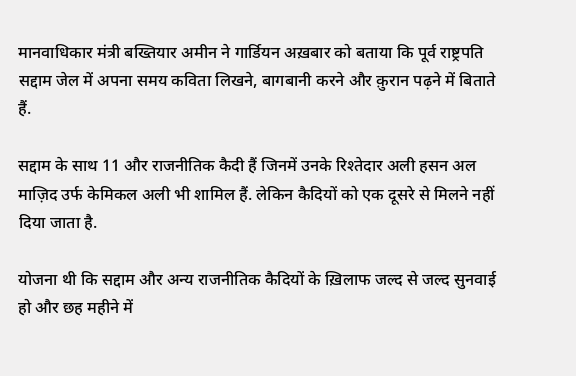मानवाधिकार मंत्री बख्तियार अमीन ने गार्डियन अख़बार को बताया कि पूर्व राष्ट्रपति सद्दाम जेल में अपना समय कविता लिखने, बागबानी करने और क़ुरान पढ़ने में बिताते हैं.

सद्दाम के साथ 11 और राजनीतिक कैदी हैं जिनमें उनके रिश्तेदार अली हसन अल माज़िद उर्फ केमिकल अली भी शामिल हैं. लेकिन कैदियों को एक दूसरे से मिलने नहीं दिया जाता है.

योजना थी कि सद्दाम और अन्य राजनीतिक कैदियों के ख़िलाफ जल्द से जल्द सुनवाई हो और छह महीने में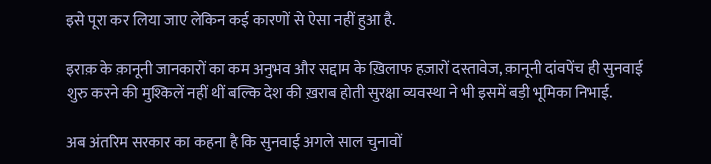इसे पूरा कर लिया जाए लेकिन कई कारणों से ऐसा नहीं हुआ है.

इराक़ के क़ानूनी जानकारों का कम अनुभव और सद्दाम के ख़िलाफ हज़ारों दस्तावेज, क़ानूनी दांवपेंच ही सुनवाई शुरु करने की मुश्किलें नहीं थीं बल्कि देश की ख़राब होती सुरक्षा व्यवस्था ने भी इसमें बड़ी भूमिका निभाई.

अब अंतरिम सरकार का कहना है कि सुनवाई अगले साल चुनावों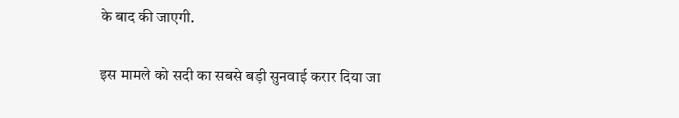के बाद की जाएगी.

इस मामले को सदी का सबसे बड़ी सुनवाई करार दिया जा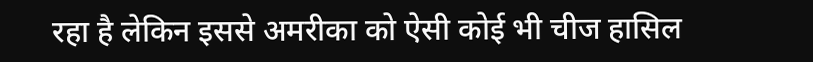रहा है लेकिन इससे अमरीका को ऐसी कोई भी चीज हासिल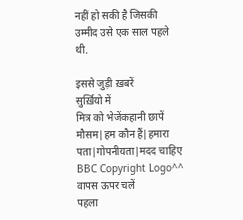नहीं हो सकी है जिसकी उम्मीद उसे एक साल पहले थी.

इससे जुड़ी ख़बरें
सुर्ख़ियो में
मित्र को भेजेंकहानी छापें
मौसम|हम कौन हैं|हमारा पता|गोपनीयता|मदद चाहिए
BBC Copyright Logo^^ वापस ऊपर चलें
पहला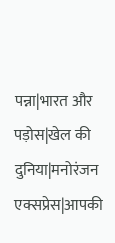पन्ना|भारत और पड़ोस|खेल की दुनिया|मनोरंजन एक्सप्रेस|आपकी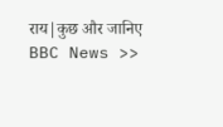राय|कुछ और जानिए
BBC News >>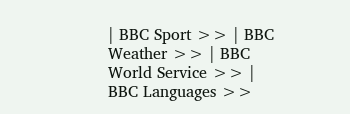| BBC Sport >> | BBC Weather >> | BBC World Service >> | BBC Languages >>